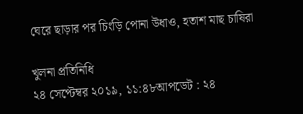ঘেরে ছাড়ার পর চিংড়ি পোনা উধাও, হতাশ মাছ চাষিরা

খুলনা প্রতিনিধি
২৪ সেপ্টেম্বর ২০১৯, ১১:৪৮আপডেট : ২৪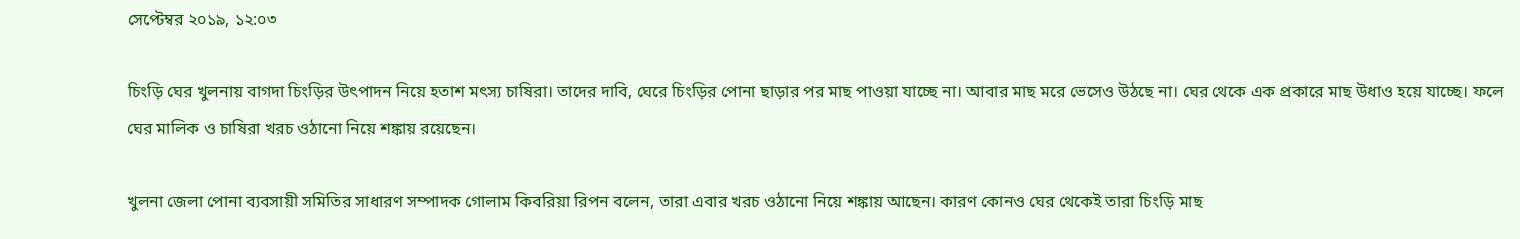সেপ্টেম্বর ২০১৯, ১২:০৩

চিংড়ি ঘের খুলনায় বাগদা চিংড়ির উৎপাদন নিয়ে হতাশ মৎস্য চাষিরা। তাদের দাবি, ঘেরে চিংড়ির পোনা ছাড়ার পর মাছ পাওয়া যাচ্ছে না। আবার মাছ মরে ভেসেও উঠছে না। ঘের থেকে এক প্রকারে মাছ উধাও হয়ে যাচ্ছে। ফলে ঘের মালিক ও চাষিরা খরচ ওঠানো নিয়ে শঙ্কায় রয়েছেন।

খুলনা জেলা পোনা ব্যবসায়ী সমিতির সাধারণ সম্পাদক গোলাম কিবরিয়া রিপন বলেন, তারা এবার খরচ ওঠানো নিয়ে শঙ্কায় আছেন। কারণ কোনও ঘের থেকেই তারা চিংড়ি মাছ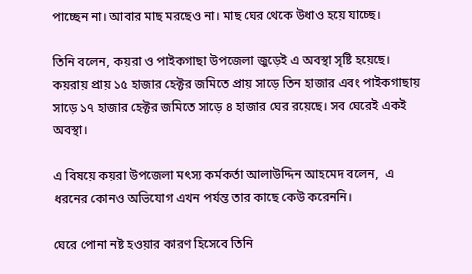পাচ্ছেন না। আবার মাছ মরছেও না। মাছ ঘের থেকে উধাও হয়ে যাচ্ছে।

তিনি বলেন, কয়রা ও পাইকগাছা উপজেলা জুড়েই এ অবস্থা সৃষ্টি হয়েছে। কয়রায় প্রায় ১৫ হাজার হেক্টর জমিতে প্রায় সাড়ে তিন হাজার এবং পাইকগাছায় সাড়ে ১৭ হাজার হেক্টর জমিতে সাড়ে ৪ হাজার ঘের রয়েছে। সব ঘেরেই একই অবস্থা।

এ বিষয়ে কয়রা উপজেলা মৎস্য কর্মকর্তা আলাউদ্দিন আহমেদ বলেন,  এ ধরনের কোনও অভিযোগ এখন পর্যন্ত তার কাছে কেউ করেননি।

ঘেরে পোনা নষ্ট হওয়ার কারণ হিসেবে তিনি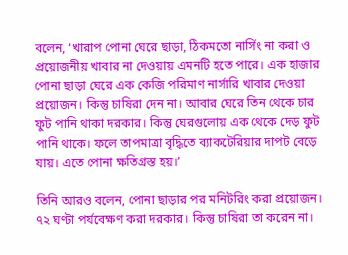বলেন, ‘খারাপ পোনা ঘেরে ছাড়া, ঠিকমতো নার্সিং না করা ও প্রয়োজনীয় খাবার না দেওয়ায় এমনটি হতে পারে। এক হাজার পোনা ছাড়া ঘেরে এক কেজি পরিমাণ নার্সারি খাবার দেওয়া প্রয়োজন। কিন্তু চাষিরা দেন না। আবার ঘেরে তিন থেকে চার ফুট পানি থাকা দরকার। কিন্তু ঘেরগুলোয় এক থেকে দেড় ফুট পানি থাকে। ফলে তাপমাত্রা বৃদ্ধিতে ব্যাকটেরিয়ার দাপট বেড়ে যায়। এতে পোনা ক্ষতিগ্রস্ত হয়।’

তিনি আরও বলেন, পোনা ছাড়ার পর মনিটরিং করা প্রয়োজন। ৭২ ঘণ্টা পর্যবেক্ষণ করা দরকার। কিন্তু চাষিরা তা করেন না।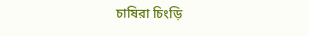চাষিরা চিংড়ি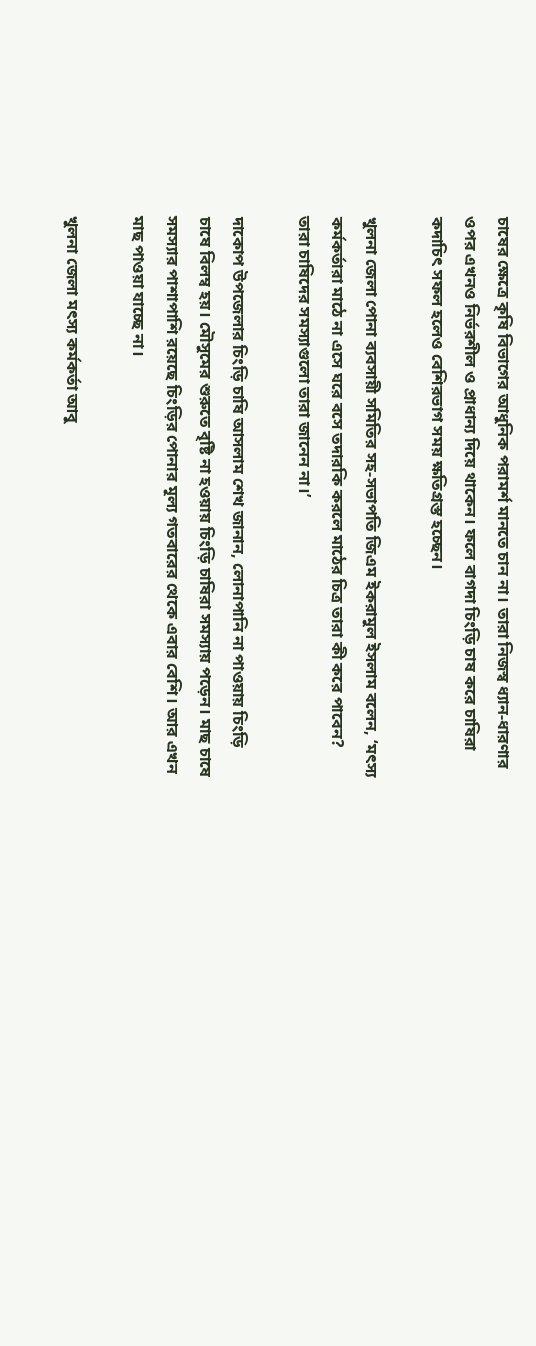চাষের ক্ষেত্রে কৃষি বিভাগের আধুনিক পরামর্শ মানতে চান না। তারা নিজস্ব ধ্যান-ধারণার ওপর এখনও নির্ভরশীল ও প্রাধান্য দিয়ে থাকেন। ফলে বাগদা চিংড়ি চাষ করে চাষিরা কদাচিৎ সফল হলেও বেশিরভাগ সময় ক্ষতিগ্রস্ত হচ্ছেন।

খুলনা জেলা পোনা ব্যবসায়ী সমিতির সহ-সভাপতি জিএম ইকরামুল ইসলাম বলেন, ‘মৎস্য কর্মকর্তারা মাঠে না এসে ঘরে বসে তদারকি করলে মাঠের চিত্র তারা কী করে পাবেন? তারা চাষিদের সমস্যাগুলো তারা জানেন না।’

দাকোপ উপজেলার চিংড়ি চাষি আসলাম শেখ জানান, লোনাপানি না পাওয়ায় চিংড়ি চাষে বিলম্ব হয়। মৌসুমের শুরুতে বৃষ্টি না হওয়ায় চিংড়ি চাষিরা সমস্যায় পড়েন। মাছ চাষে সমস্যার পাশাপাশি রয়েছে চিংড়ির পোনার মূল্য গতবারের থেকে এবার বেশি। আর এখন মাছ পাওয়া যাচ্ছে না।

খুলনা জেলা মৎস্য কর্মকর্তা আবু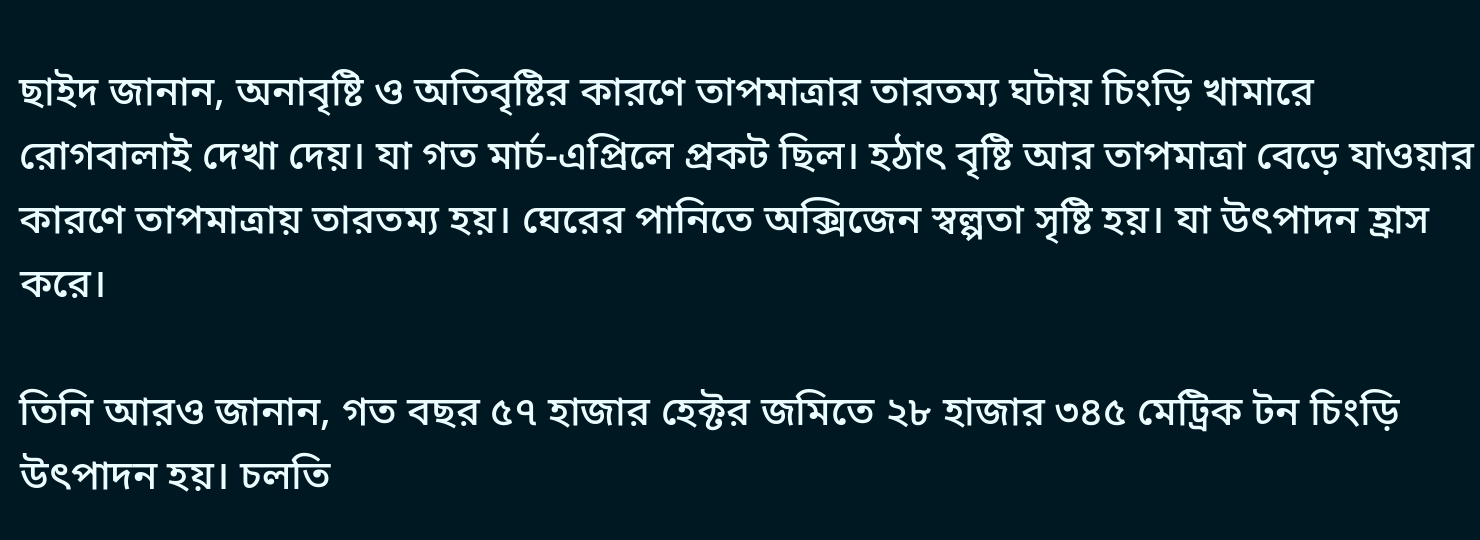ছাইদ জানান, অনাবৃষ্টি ও অতিবৃষ্টির কারণে তাপমাত্রার তারতম্য ঘটায় চিংড়ি খামারে রোগবালাই দেখা দেয়। যা গত মার্চ-এপ্রিলে প্রকট ছিল। হঠাৎ বৃষ্টি আর তাপমাত্রা বেড়ে যাওয়ার কারণে তাপমাত্রায় তারতম্য হয়। ঘেরের পানিতে অক্সিজেন স্বল্পতা সৃষ্টি হয়। যা উৎপাদন হ্রাস করে।

তিনি আরও জানান, গত বছর ৫৭ হাজার হেক্টর জমিতে ২৮ হাজার ৩৪৫ মেট্রিক টন চিংড়ি উৎপাদন হয়। চলতি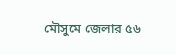মৌসুমে জেলার ৫৬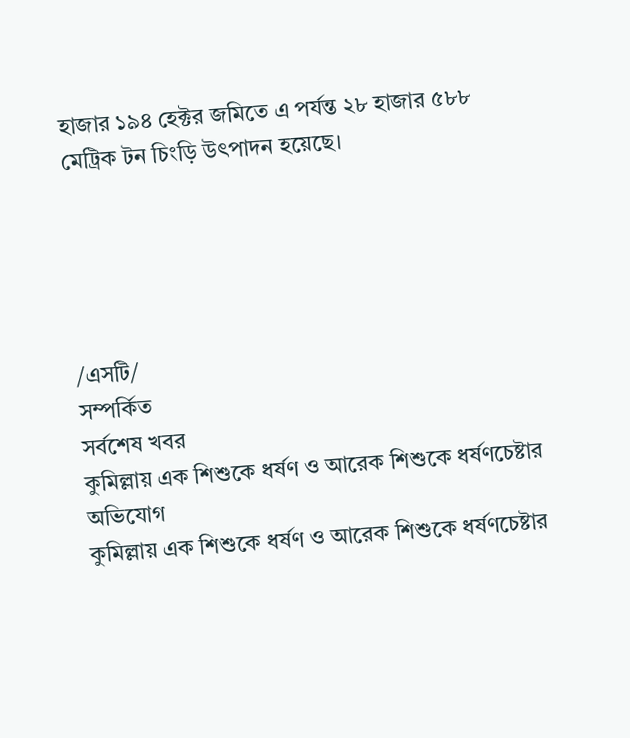হাজার ১৯৪ হেক্টর জমিতে এ পর্যন্ত ২৮ হাজার ৫৮৮ মেট্রিক টন চিংড়ি উৎপাদন হয়েছে।





/এসটি/
সম্পর্কিত
সর্বশেষ খবর
কুমিল্লায় এক শিশুকে ধর্ষণ ও আরেক শিশুকে ধর্ষণচেষ্টার অভিযোগ
কুমিল্লায় এক শিশুকে ধর্ষণ ও আরেক শিশুকে ধর্ষণচেষ্টার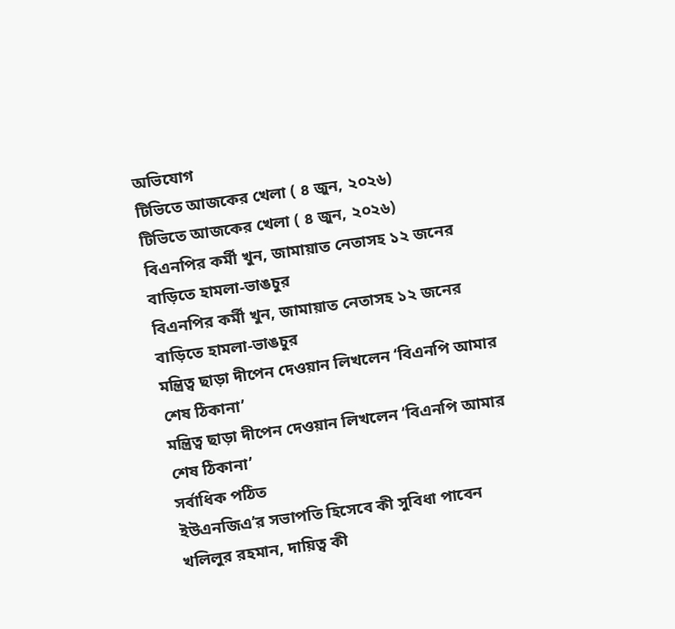অভিযোগ
টিভিতে আজকের খেলা ( ৪ জুন, ২০২৬)
টিভিতে আজকের খেলা ( ৪ জুন, ২০২৬)
বিএনপির কর্মী খুন, জামায়াত নেতাসহ ১২ জনের বাড়িতে হামলা-ভাঙচুর
বিএনপির কর্মী খুন, জামায়াত নেতাসহ ১২ জনের বাড়িতে হামলা-ভাঙচুর
মন্ত্রিত্ব ছাড়া দীপেন দেওয়ান লিখলেন ‘বিএনপি আমার শেষ ঠিকানা’
মন্ত্রিত্ব ছাড়া দীপেন দেওয়ান লিখলেন ‘বিএনপি আমার শেষ ঠিকানা’
সর্বাধিক পঠিত
ইউএনজিএ’র সভাপতি হিসেবে কী সুবিধা পাবেন খলিলুর রহমান, দায়িত্ব কী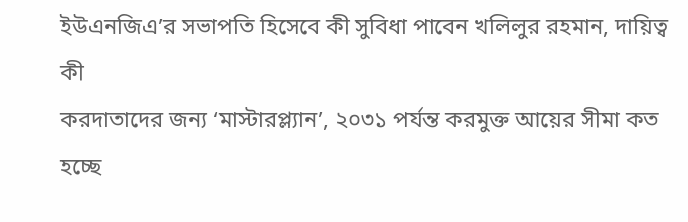ইউএনজিএ’র সভাপতি হিসেবে কী সুবিধা পাবেন খলিলুর রহমান, দায়িত্ব কী
করদাতাদের জন্য ‘মাস্টারপ্ল্যান’, ২০৩১ পর্যন্ত করমুক্ত আয়ের সীমা কত হচ্ছে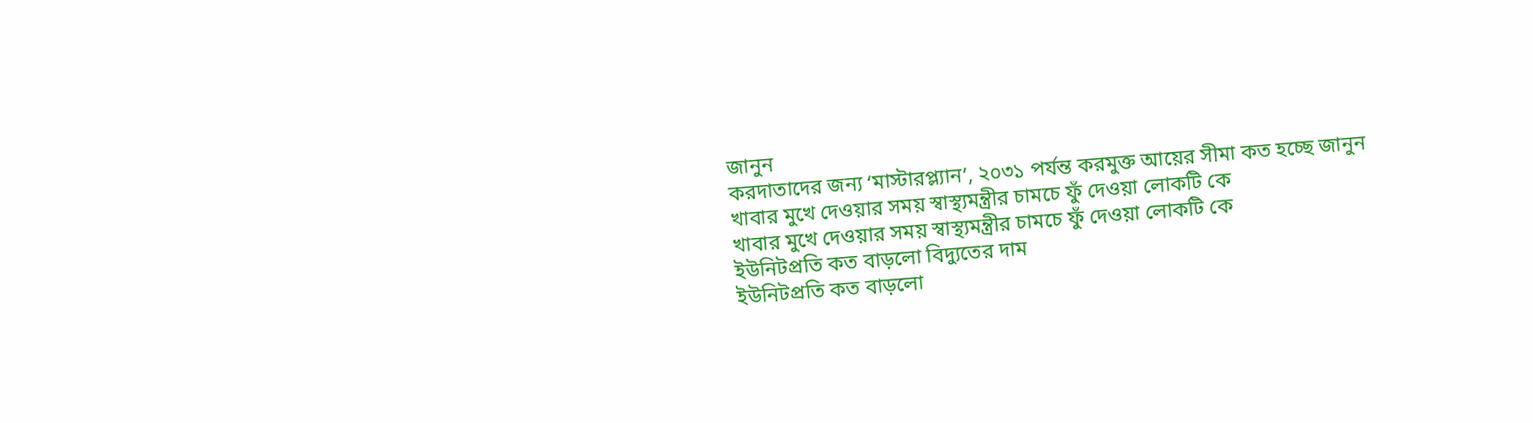জানুন
করদাতাদের জন্য ‘মাস্টারপ্ল্যান’, ২০৩১ পর্যন্ত করমুক্ত আয়ের সীমা কত হচ্ছে জানুন
খাবার মুখে দেওয়ার সময় স্বাস্থ্যমন্ত্রীর চামচে ফুঁ দেওয়া লোকটি কে
খাবার মুখে দেওয়ার সময় স্বাস্থ্যমন্ত্রীর চামচে ফুঁ দেওয়া লোকটি কে
ইউনিটপ্রতি কত বাড়লো বিদ্যুতের দাম
ইউনিটপ্রতি কত বাড়লো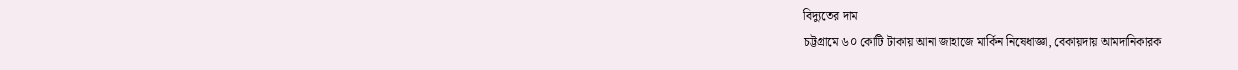বিদ্যুতের দাম
চট্টগ্রামে ৬০ কোটি টাকায় আনা জাহাজে মার্কিন নিষেধাজ্ঞা, বেকায়দায় আমদানিকারক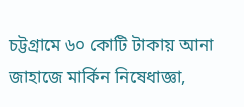চট্টগ্রামে ৬০ কোটি টাকায় আনা জাহাজে মার্কিন নিষেধাজ্ঞা,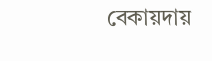বেকায়দায়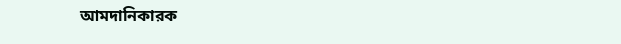আমদানিকারক